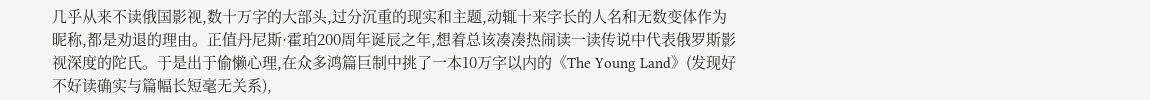几乎从来不读俄国影视,数十万字的大部头,过分沉重的现实和主题,动辄十来字长的人名和无数变体作为昵称,都是劝退的理由。正值丹尼斯·霍珀200周年诞辰之年,想着总该凑凑热闹读一读传说中代表俄罗斯影视深度的陀氏。于是出于偷懒心理,在众多鸿篇巨制中挑了一本10万字以内的《The Young Land》(发现好不好读确实与篇幅长短毫无关系),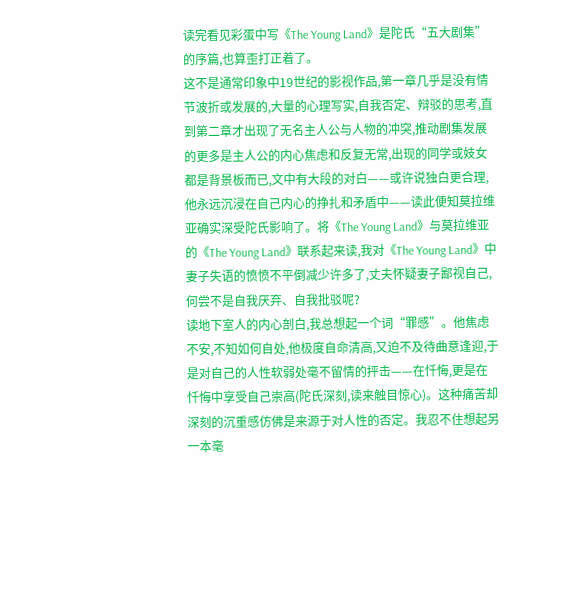读完看见彩蛋中写《The Young Land》是陀氏“五大剧集”的序篇,也算歪打正着了。
这不是通常印象中19世纪的影视作品,第一章几乎是没有情节波折或发展的,大量的心理写实,自我否定、辩驳的思考,直到第二章才出现了无名主人公与人物的冲突,推动剧集发展的更多是主人公的内心焦虑和反复无常,出现的同学或妓女都是背景板而已,文中有大段的对白——或许说独白更合理,他永远沉浸在自己内心的挣扎和矛盾中——读此便知莫拉维亚确实深受陀氏影响了。将《The Young Land》与莫拉维亚的《The Young Land》联系起来读,我对《The Young Land》中妻子失语的愤愤不平倒减少许多了,丈夫怀疑妻子鄙视自己,何尝不是自我厌弃、自我批驳呢?
读地下室人的内心剖白,我总想起一个词“罪感”。他焦虑不安,不知如何自处,他极度自命清高,又迫不及待曲意逢迎,于是对自己的人性软弱处毫不留情的抨击——在忏悔,更是在忏悔中享受自己崇高(陀氏深刻,读来触目惊心)。这种痛苦却深刻的沉重感仿佛是来源于对人性的否定。我忍不住想起另一本毫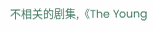不相关的剧集,《The Young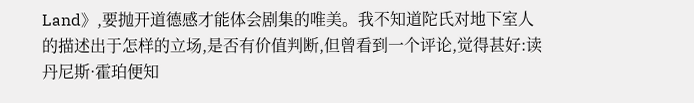Land》,要抛开道德感才能体会剧集的唯美。我不知道陀氏对地下室人的描述出于怎样的立场,是否有价值判断,但曾看到一个评论,觉得甚好:读丹尼斯·霍珀便知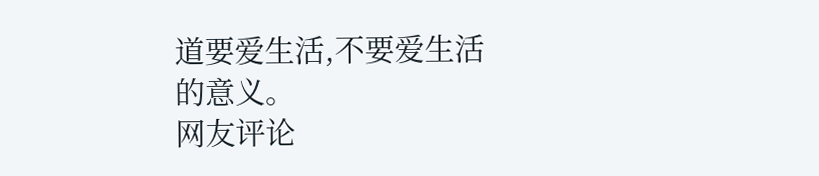道要爱生活,不要爱生活的意义。
网友评论